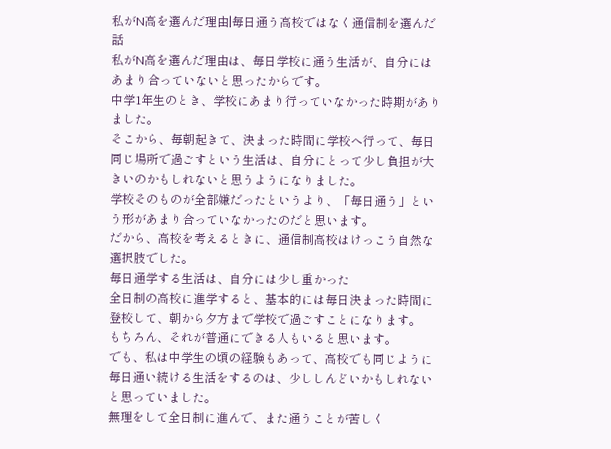私がN高を選んだ理由|毎日通う高校ではなく通信制を選んだ話
私がN高を選んだ理由は、毎日学校に通う生活が、自分にはあまり合っていないと思ったからです。
中学1年生のとき、学校にあまり行っていなかった時期がありました。
そこから、毎朝起きて、決まった時間に学校へ行って、毎日同じ場所で過ごすという生活は、自分にとって少し負担が大きいのかもしれないと思うようになりました。
学校そのものが全部嫌だったというより、「毎日通う」という形があまり合っていなかったのだと思います。
だから、高校を考えるときに、通信制高校はけっこう自然な選択肢でした。
毎日通学する生活は、自分には少し重かった
全日制の高校に進学すると、基本的には毎日決まった時間に登校して、朝から夕方まで学校で過ごすことになります。
もちろん、それが普通にできる人もいると思います。
でも、私は中学生の頃の経験もあって、高校でも同じように毎日通い続ける生活をするのは、少ししんどいかもしれないと思っていました。
無理をして全日制に進んで、また通うことが苦しく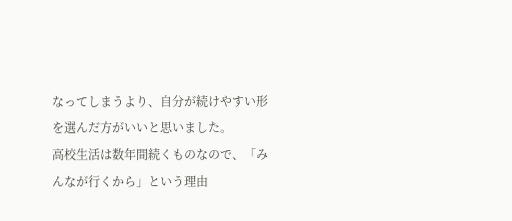なってしまうより、自分が続けやすい形を選んだ方がいいと思いました。
高校生活は数年間続くものなので、「みんなが行くから」という理由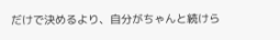だけで決めるより、自分がちゃんと続けら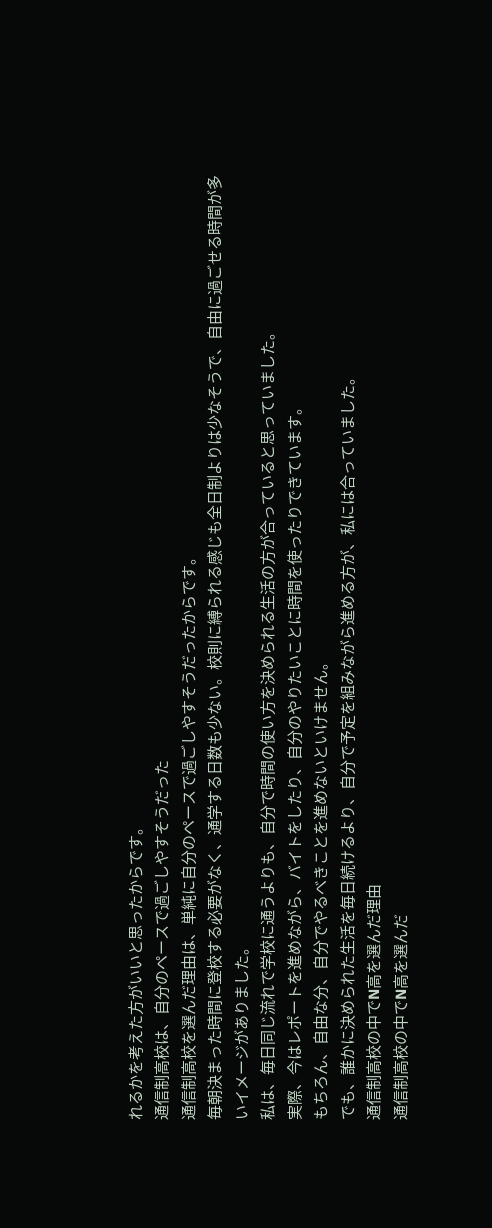れるかを考えた方がいいと思ったからです。
通信制高校は、自分のペースで過ごしやすそうだった
通信制高校を選んだ理由は、単純に自分のペースで過ごしやすそうだったからです。
毎朝決まった時間に登校する必要がなく、通学する日数も少ない。校則に縛られる感じも全日制よりは少なそうで、自由に過ごせる時間が多いイメージがありました。
私は、毎日同じ流れで学校に通うよりも、自分で時間の使い方を決められる生活の方が合っていると思っていました。
実際、今はレポートを進めながら、バイトをしたり、自分のやりたいことに時間を使ったりできています。
もちろん、自由な分、自分でやるべきことを進めないといけません。
でも、誰かに決められた生活を毎日続けるより、自分で予定を組みながら進める方が、私には合っていました。
通信制高校の中でN高を選んだ理由
通信制高校の中でN高を選んだ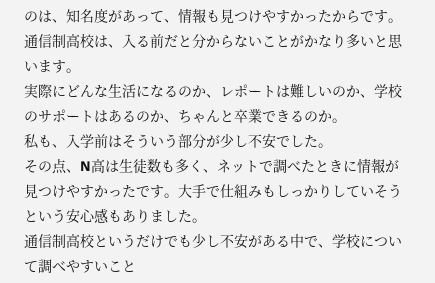のは、知名度があって、情報も見つけやすかったからです。
通信制高校は、入る前だと分からないことがかなり多いと思います。
実際にどんな生活になるのか、レポートは難しいのか、学校のサポートはあるのか、ちゃんと卒業できるのか。
私も、入学前はそういう部分が少し不安でした。
その点、N高は生徒数も多く、ネットで調べたときに情報が見つけやすかったです。大手で仕組みもしっかりしていそうという安心感もありました。
通信制高校というだけでも少し不安がある中で、学校について調べやすいこと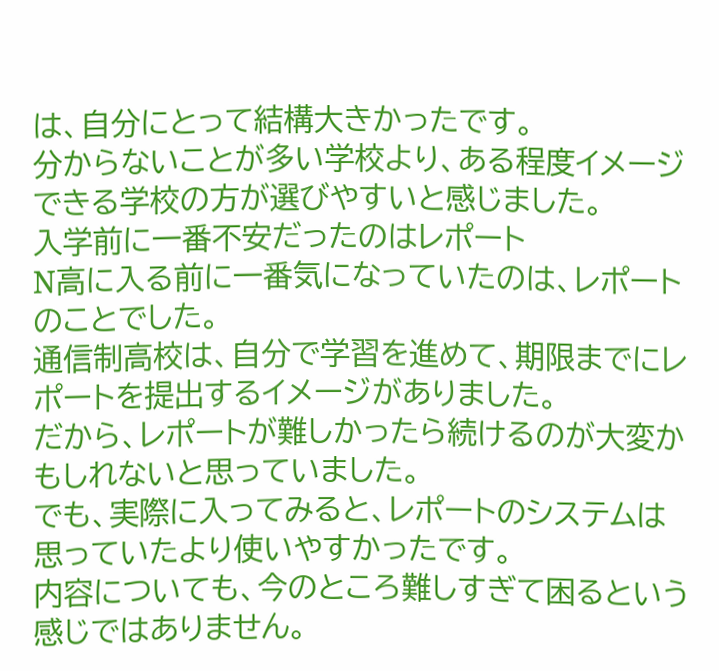は、自分にとって結構大きかったです。
分からないことが多い学校より、ある程度イメージできる学校の方が選びやすいと感じました。
入学前に一番不安だったのはレポート
N高に入る前に一番気になっていたのは、レポートのことでした。
通信制高校は、自分で学習を進めて、期限までにレポートを提出するイメージがありました。
だから、レポートが難しかったら続けるのが大変かもしれないと思っていました。
でも、実際に入ってみると、レポートのシステムは思っていたより使いやすかったです。
内容についても、今のところ難しすぎて困るという感じではありません。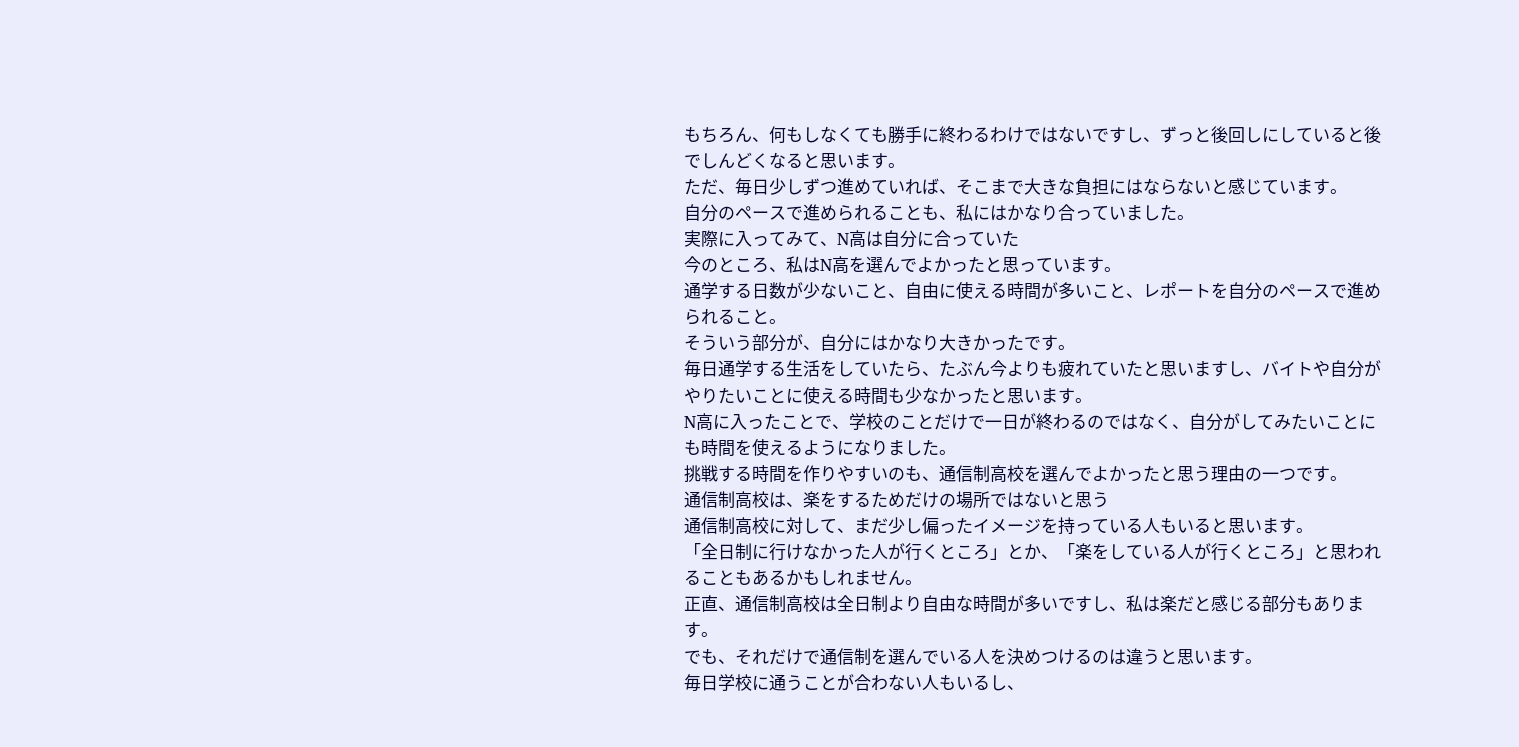もちろん、何もしなくても勝手に終わるわけではないですし、ずっと後回しにしていると後でしんどくなると思います。
ただ、毎日少しずつ進めていれば、そこまで大きな負担にはならないと感じています。
自分のペースで進められることも、私にはかなり合っていました。
実際に入ってみて、N高は自分に合っていた
今のところ、私はN高を選んでよかったと思っています。
通学する日数が少ないこと、自由に使える時間が多いこと、レポートを自分のペースで進められること。
そういう部分が、自分にはかなり大きかったです。
毎日通学する生活をしていたら、たぶん今よりも疲れていたと思いますし、バイトや自分がやりたいことに使える時間も少なかったと思います。
N高に入ったことで、学校のことだけで一日が終わるのではなく、自分がしてみたいことにも時間を使えるようになりました。
挑戦する時間を作りやすいのも、通信制高校を選んでよかったと思う理由の一つです。
通信制高校は、楽をするためだけの場所ではないと思う
通信制高校に対して、まだ少し偏ったイメージを持っている人もいると思います。
「全日制に行けなかった人が行くところ」とか、「楽をしている人が行くところ」と思われることもあるかもしれません。
正直、通信制高校は全日制より自由な時間が多いですし、私は楽だと感じる部分もあります。
でも、それだけで通信制を選んでいる人を決めつけるのは違うと思います。
毎日学校に通うことが合わない人もいるし、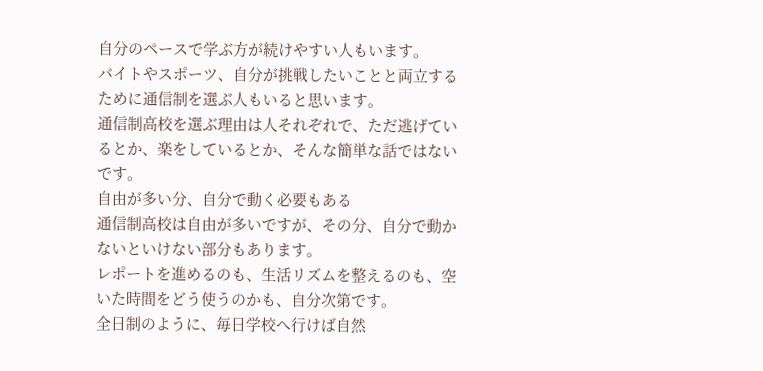自分のペースで学ぶ方が続けやすい人もいます。
バイトやスポーツ、自分が挑戦したいことと両立するために通信制を選ぶ人もいると思います。
通信制高校を選ぶ理由は人それぞれで、ただ逃げているとか、楽をしているとか、そんな簡単な話ではないです。
自由が多い分、自分で動く必要もある
通信制高校は自由が多いですが、その分、自分で動かないといけない部分もあります。
レポートを進めるのも、生活リズムを整えるのも、空いた時間をどう使うのかも、自分次第です。
全日制のように、毎日学校へ行けば自然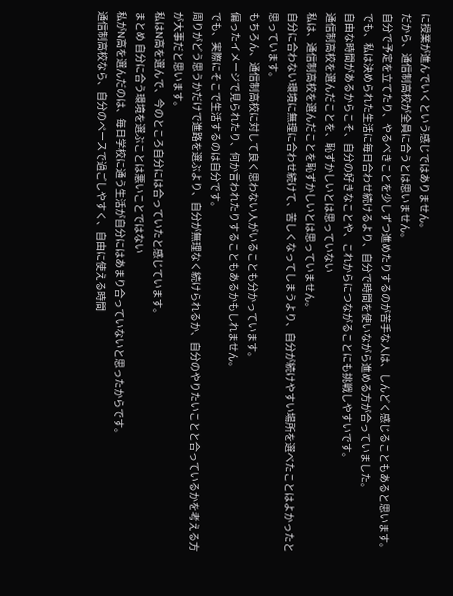に授業が進んでいくという感じではありません。
だから、通信制高校が全員に合うとは思いません。
自分で予定を立てたり、やるべきことを少しずつ進めたりするのが苦手な人は、しんどく感じることもあると思います。
でも、私は決められた生活に毎日合わせ続けるより、自分で時間を使いながら進める方が合っていました。
自由な時間があるからこそ、自分の好きなことや、これからにつながることにも挑戦しやすいです。
通信制高校を選んだことを、恥ずかしいとは思っていない
私は、通信制高校を選んだことを恥ずかしいとは思っていません。
自分に合わない環境に無理に合わせ続けて、苦しくなってしまうより、自分が続けやすい場所を選べたことはよかったと思っています。
もちろん、通信制高校に対して良く思わない人がいることも分かっています。
偏ったイメージで見られたり、何か言われたりすることもあるかもしれません。
でも、実際にそこで生活するのは自分です。
周りがどう思うかだけで進路を選ぶより、自分が無理なく続けられるか、自分のやりたいことと合っているかを考える方が大事だと思います。
私はN高を選んで、今のところ自分には合っていたと感じています。
まとめ 自分に合う環境を選ぶことは悪いことではない
私がN高を選んだのは、毎日学校に通う生活が自分にはあまり合っていないと思ったからです。
通信制高校なら、自分のペースで過ごしやすく、自由に使える時間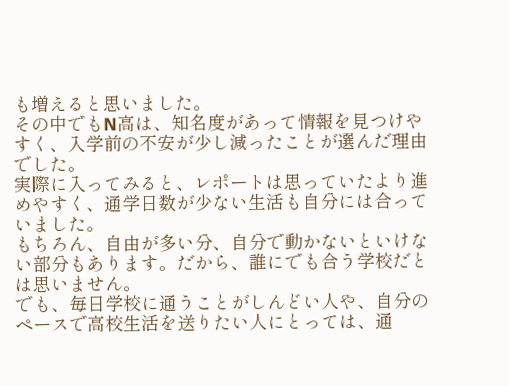も増えると思いました。
その中でもN高は、知名度があって情報を見つけやすく、入学前の不安が少し減ったことが選んだ理由でした。
実際に入ってみると、レポートは思っていたより進めやすく、通学日数が少ない生活も自分には合っていました。
もちろん、自由が多い分、自分で動かないといけない部分もあります。だから、誰にでも合う学校だとは思いません。
でも、毎日学校に通うことがしんどい人や、自分のペースで高校生活を送りたい人にとっては、通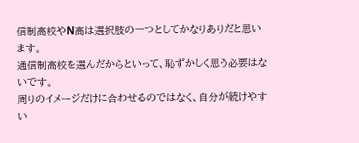信制高校やN高は選択肢の一つとしてかなりありだと思います。
通信制高校を選んだからといって、恥ずかしく思う必要はないです。
周りのイメージだけに合わせるのではなく、自分が続けやすい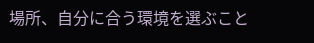場所、自分に合う環境を選ぶこと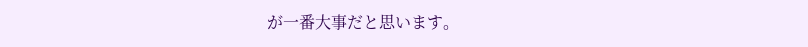が一番大事だと思います。